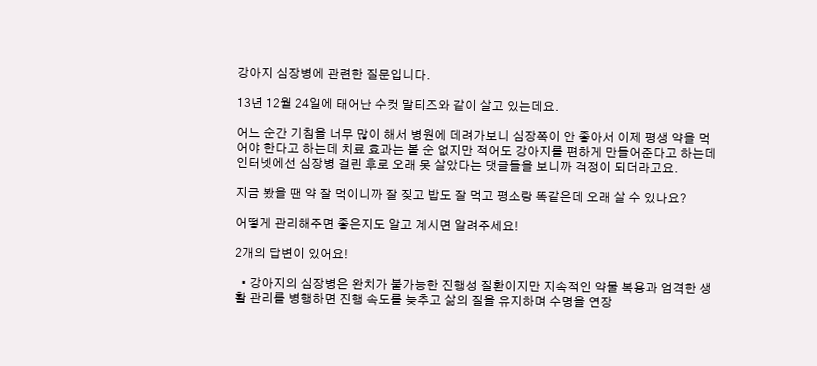강아지 심장병에 관련한 질문입니다.

13년 12월 24일에 태어난 수컷 말티즈와 같이 살고 있는데요.

어느 순간 기침을 너무 많이 해서 병원에 데려가보니 심장쪽이 안 좋아서 이제 평생 약을 먹어야 한다고 하는데 치료 효과는 볼 순 없지만 적어도 강아지를 편하게 만들어준다고 하는데 인터넷에선 심장병 걸린 후로 오래 못 살았다는 댓글들을 보니까 걱정이 되더라고요.

지금 봤을 땐 약 잘 먹이니까 잘 짖고 밥도 잘 먹고 평소랑 똑같은데 오래 살 수 있나요?

어떻게 관리해주면 좋은지도 알고 계시면 알려주세요!

2개의 답변이 있어요!

  • 강아지의 심장병은 완치가 불가능한 진행성 질환이지만 지속적인 약물 복용과 엄격한 생활 관리를 병행하면 진행 속도를 늦추고 삶의 질을 유지하며 수명을 연장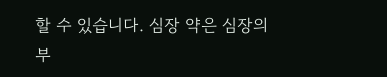할 수 있습니다. 심장 약은 심장의 부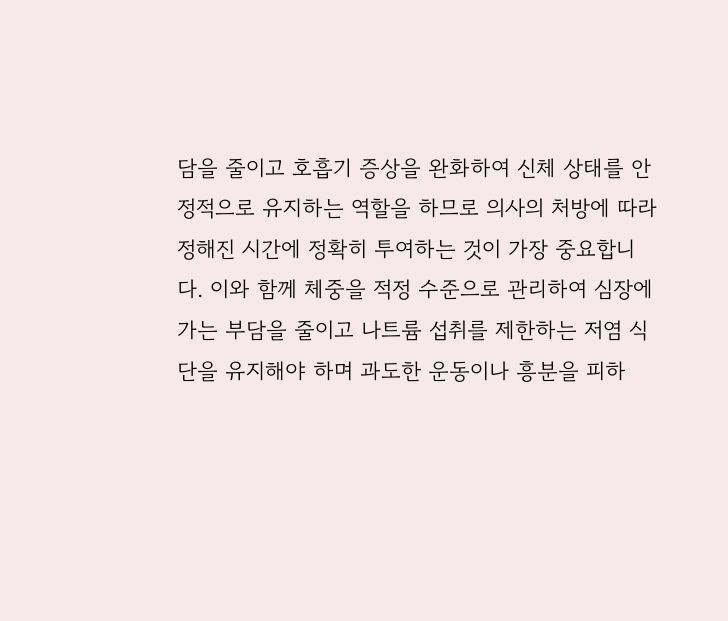담을 줄이고 호흡기 증상을 완화하여 신체 상태를 안정적으로 유지하는 역할을 하므로 의사의 처방에 따라 정해진 시간에 정확히 투여하는 것이 가장 중요합니다. 이와 함께 체중을 적정 수준으로 관리하여 심장에 가는 부담을 줄이고 나트륨 섭취를 제한하는 저염 식단을 유지해야 하며 과도한 운동이나 흥분을 피하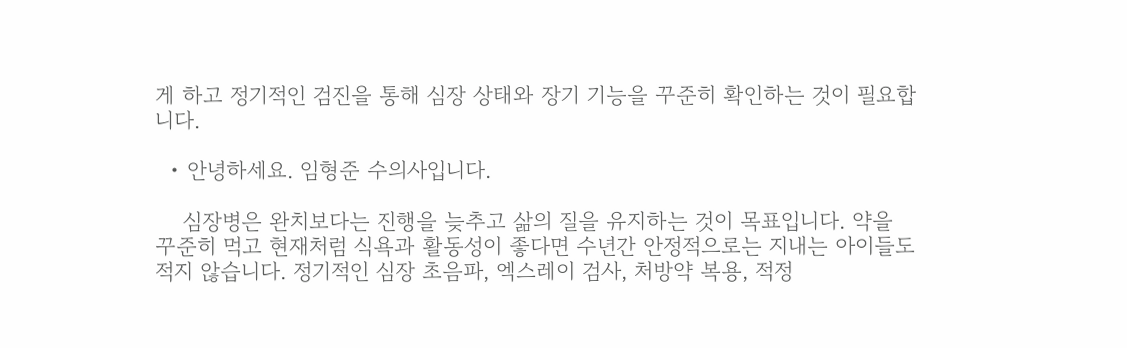게 하고 정기적인 검진을 통해 심장 상태와 장기 기능을 꾸준히 확인하는 것이 필요합니다.

  • 안녕하세요. 임형준 수의사입니다.

    심장병은 완치보다는 진행을 늦추고 삶의 질을 유지하는 것이 목표입니다. 약을 꾸준히 먹고 현재처럼 식욕과 활동성이 좋다면 수년간 안정적으로는 지내는 아이들도 적지 않습니다. 정기적인 심장 초음파, 엑스레이 검사, 처방약 복용, 적정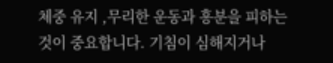체중 유지 ,무리한 운동과 흥분을 피하는 것이 중요합니다. 기침이 심해지거나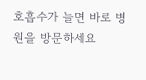호흡수가 늘면 바로 병원을 방문하세요